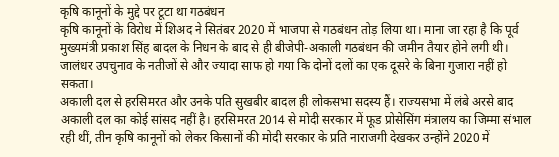कृषि कानूनों के मुद्दे पर टूटा था गठबंधन
कृषि कानूनों के विरोध में शिअद ने सितंबर 2020 में भाजपा से गठबंधन तोड़ लिया था। माना जा रहा है कि पूर्व मुख्यमंत्री प्रकाश सिंह बादल के निधन के बाद से ही बीजेपी-अकाली गठबंधन की जमीन तैयार होने लगी थी। जालंधर उपचुनाव के नतीजों से और ज्यादा साफ हो गया कि दोनों दलों का एक दूसरे के बिना गुजारा नहीं हो सकता।
अकाली दल से हरसिमरत और उनके पति सुखबीर बादल ही लोकसभा सदस्य हैं। राज्यसभा में लंबे अरसे बाद अकाली दल का कोई सांसद नहीं है। हरसिमरत 2014 से मोदी सरकार में फूड प्रोसेसिंग मंत्रालय का जिम्मा संभाल रही थीं, तीन कृषि कानूनों को लेकर किसानों की मोदी सरकार के प्रति नाराजगी देखकर उन्होंने 2020 में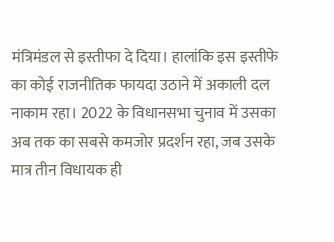मंत्रिमंडल से इस्तीफा दे दिया। हालांकि इस इस्तीफे का कोई राजनीतिक फायदा उठाने में अकाली दल नाकाम रहा। 2022 के विधानसभा चुनाव में उसका अब तक का सबसे कमजोर प्रदर्शन रहा, जब उसके मात्र तीन विधायक ही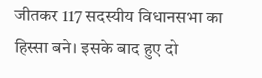जीतकर 117 सदस्यीय विधानसभा का हिस्सा बने। इसके बाद हुए दो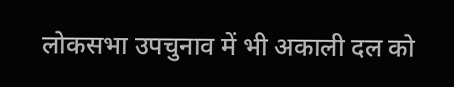लोकसभा उपचुनाव में भी अकाली दल को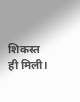शिकस्त ही मिली।